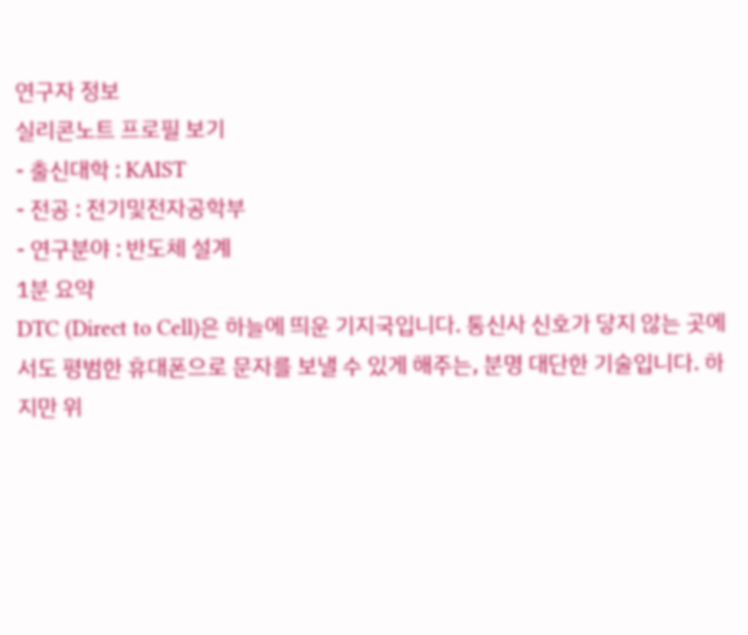연구자 정보
실리콘노트 프로필 보기
- 출신대학 : KAIST
- 전공 : 전기및전자공학부
- 연구분야 : 반도체 설계
1분 요약
DTC (Direct to Cell)은 하늘에 띄운 기지국입니다. 통신사 신호가 닿지 않는 곳에서도 평범한 휴대폰으로 문자를 보낼 수 있게 해주는, 분명 대단한 기술입니다. 하지만 위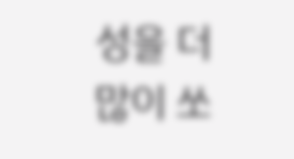성을 더 많이 쏘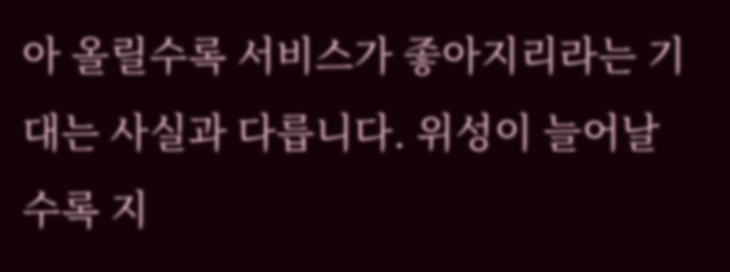아 올릴수록 서비스가 좋아지리라는 기대는 사실과 다릅니다. 위성이 늘어날수록 지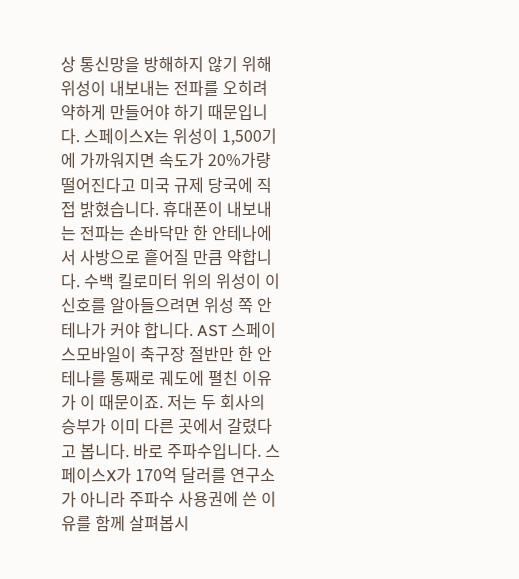상 통신망을 방해하지 않기 위해 위성이 내보내는 전파를 오히려 약하게 만들어야 하기 때문입니다. 스페이스X는 위성이 1,500기에 가까워지면 속도가 20%가량 떨어진다고 미국 규제 당국에 직접 밝혔습니다. 휴대폰이 내보내는 전파는 손바닥만 한 안테나에서 사방으로 흩어질 만큼 약합니다. 수백 킬로미터 위의 위성이 이 신호를 알아들으려면 위성 쪽 안테나가 커야 합니다. AST 스페이스모바일이 축구장 절반만 한 안테나를 통째로 궤도에 펼친 이유가 이 때문이죠. 저는 두 회사의 승부가 이미 다른 곳에서 갈렸다고 봅니다. 바로 주파수입니다. 스페이스X가 170억 달러를 연구소가 아니라 주파수 사용권에 쓴 이유를 함께 살펴봅시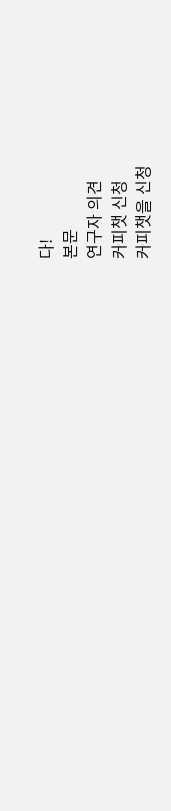다!
본문
연구자 의견
커피챗 신청
커피챗을 신청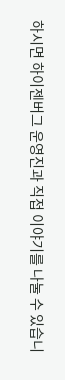하시면 하이젠버그 운영진과 직접 이야기를 나눌 수 있습니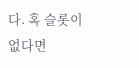다. 혹 슬롯이 없다면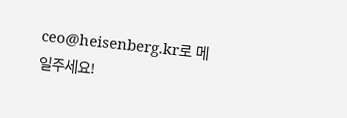ceo@heisenberg.kr로 메일주세요!